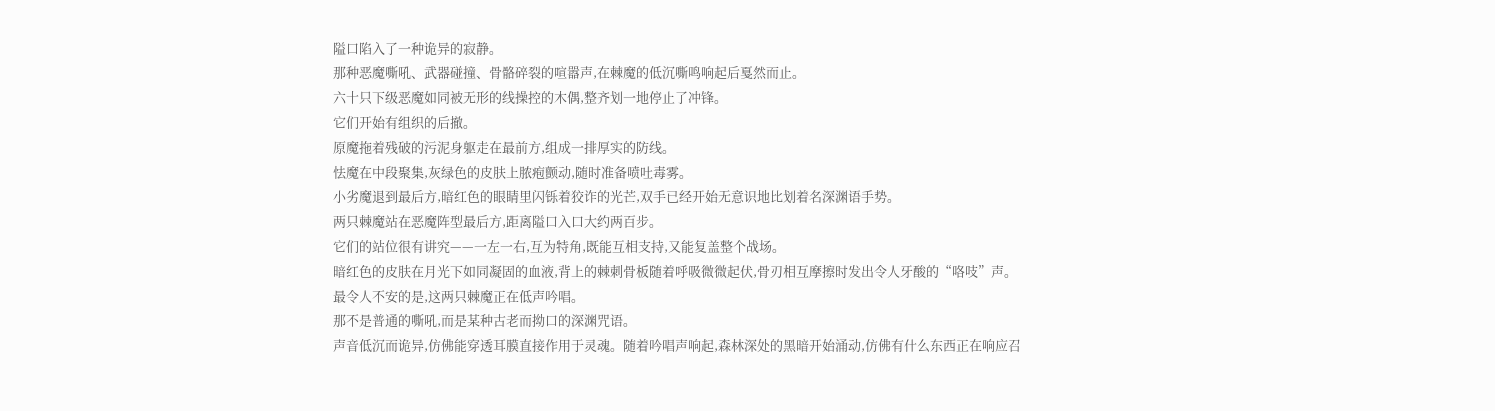隘口陷入了一种诡异的寂静。
那种恶魔嘶吼、武器碰撞、骨骼碎裂的喧嚣声,在棘魔的低沉嘶鸣响起后戛然而止。
六十只下级恶魔如同被无形的线操控的木偶,整齐划一地停止了冲锋。
它们开始有组织的后撤。
原魔拖着残破的污泥身躯走在最前方,组成一排厚实的防线。
怯魔在中段聚集,灰绿色的皮肤上脓疱颤动,随时准备喷吐毒雾。
小劣魔退到最后方,暗红色的眼睛里闪铄着狡诈的光芒,双手已经开始无意识地比划着名深渊语手势。
两只棘魔站在恶魔阵型最后方,距离隘口入口大约两百步。
它们的站位很有讲究——一左一右,互为特角,既能互相支持,又能复盖整个战场。
暗红色的皮肤在月光下如同凝固的血液,背上的棘刺骨板随着呼吸微微起伏,骨刃相互摩擦时发出令人牙酸的“咯吱”声。
最令人不安的是,这两只棘魔正在低声吟唱。
那不是普通的嘶吼,而是某种古老而拗口的深渊咒语。
声音低沉而诡异,仿佛能穿透耳膜直接作用于灵魂。随着吟唱声响起,森林深处的黑暗开始涌动,仿佛有什么东西正在响应召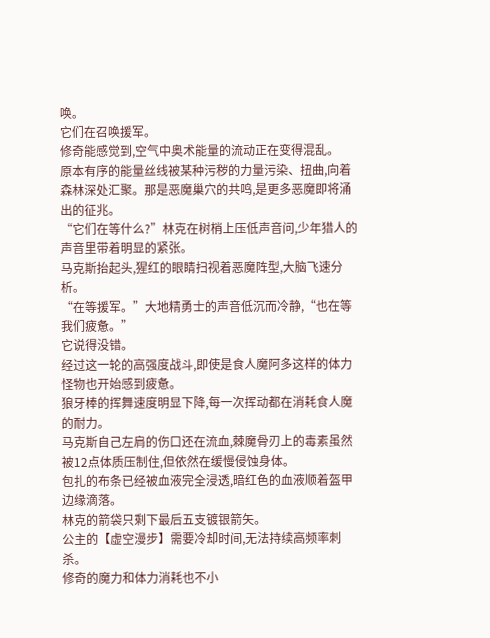唤。
它们在召唤援军。
修奇能感觉到,空气中奥术能量的流动正在变得混乱。
原本有序的能量丝线被某种污秽的力量污染、扭曲,向着森林深处汇聚。那是恶魔巢穴的共鸣,是更多恶魔即将涌出的征兆。
“它们在等什么?”林克在树梢上压低声音问,少年猎人的声音里带着明显的紧张。
马克斯抬起头,猩红的眼睛扫视着恶魔阵型,大脑飞速分析。
“在等援军。”大地精勇士的声音低沉而冷静,“也在等我们疲惫。”
它说得没错。
经过这一轮的高强度战斗,即使是食人魔阿多这样的体力怪物也开始感到疲惫。
狼牙棒的挥舞速度明显下降,每一次挥动都在消耗食人魔的耐力。
马克斯自己左肩的伤口还在流血,棘魔骨刃上的毒素虽然被12点体质压制住,但依然在缓慢侵蚀身体。
包扎的布条已经被血液完全浸透,暗红色的血液顺着盔甲边缘滴落。
林克的箭袋只剩下最后五支镀银箭矢。
公主的【虚空漫步】需要冷却时间,无法持续高频率刺杀。
修奇的魔力和体力消耗也不小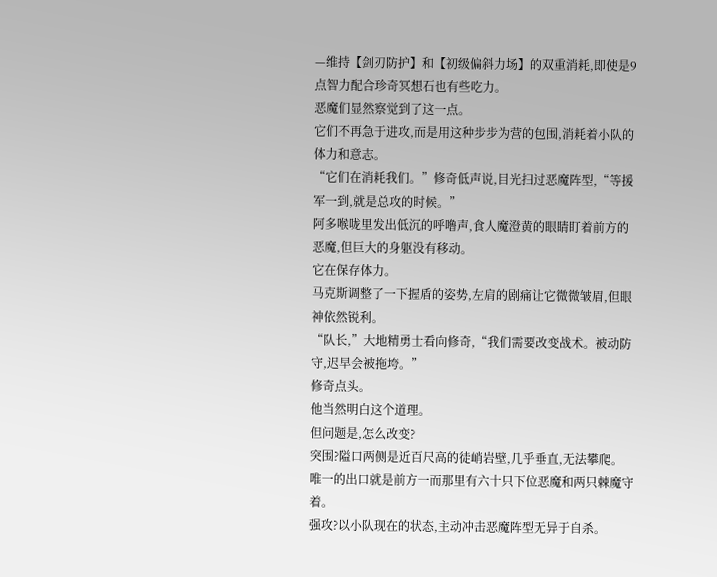—维持【剑刃防护】和【初级偏斜力场】的双重消耗,即使是9点智力配合珍奇冥想石也有些吃力。
恶魔们显然察觉到了这一点。
它们不再急于进攻,而是用这种步步为营的包围,消耗着小队的体力和意志。
“它们在消耗我们。”修奇低声说,目光扫过恶魔阵型,“等援军一到,就是总攻的时候。”
阿多喉咙里发出低沉的呼噜声,食人魔澄黄的眼睛盯着前方的恶魔,但巨大的身躯没有移动。
它在保存体力。
马克斯调整了一下握盾的姿势,左肩的剧痛让它微微皱眉,但眼神依然锐利。
“队长,”大地精勇士看向修奇,“我们需要改变战术。被动防守,迟早会被拖垮。”
修奇点头。
他当然明白这个道理。
但问题是,怎么改变?
突围?隘口两侧是近百尺高的徒峭岩壁,几乎垂直,无法攀爬。
唯一的出口就是前方一而那里有六十只下位恶魔和两只棘魔守着。
强攻?以小队现在的状态,主动冲击恶魔阵型无异于自杀。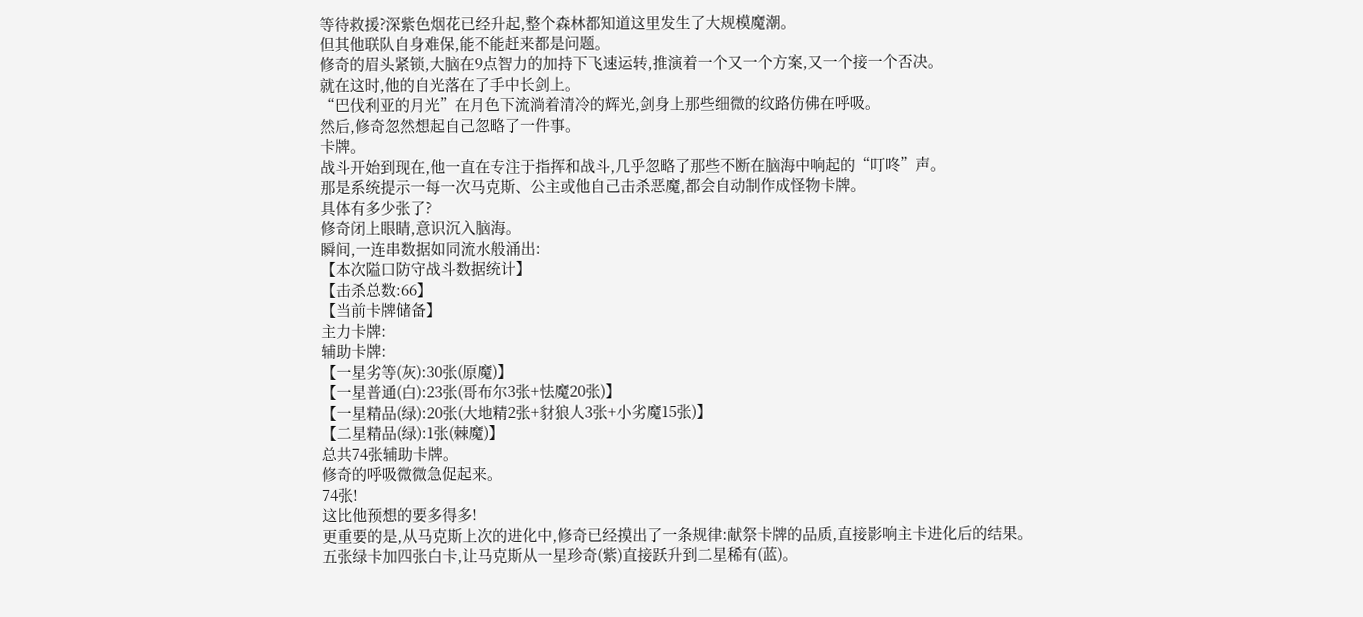等待救援?深紫色烟花已经升起,整个森林都知道这里发生了大规模魔潮。
但其他联队自身难保,能不能赶来都是问题。
修奇的眉头紧锁,大脑在9点智力的加持下飞速运转,推演着一个又一个方案,又一个接一个否决。
就在这时,他的自光落在了手中长剑上。
“巴伐利亚的月光”在月色下流淌着清冷的辉光,剑身上那些细微的纹路仿佛在呼吸。
然后,修奇忽然想起自己忽略了一件事。
卡牌。
战斗开始到现在,他一直在专注于指挥和战斗,几乎忽略了那些不断在脑海中响起的“叮咚”声。
那是系统提示一每一次马克斯、公主或他自己击杀恶魔,都会自动制作成怪物卡牌。
具体有多少张了?
修奇闭上眼睛,意识沉入脑海。
瞬间,一连串数据如同流水般涌出:
【本次隘口防守战斗数据统计】
【击杀总数:66】
【当前卡牌储备】
主力卡牌:
辅助卡牌:
【一星劣等(灰):30张(原魔)】
【一星普通(白):23张(哥布尔3张+怯魔20张)】
【一星精品(绿):20张(大地精2张+豺狼人3张+小劣魔15张)】
【二星精品(绿):1张(棘魔)】
总共74张辅助卡牌。
修奇的呼吸微微急促起来。
74张!
这比他预想的要多得多!
更重要的是,从马克斯上次的进化中,修奇已经摸出了一条规律:献祭卡牌的品质,直接影响主卡进化后的结果。
五张绿卡加四张白卡,让马克斯从一星珍奇(紫)直接跃升到二星稀有(蓝)。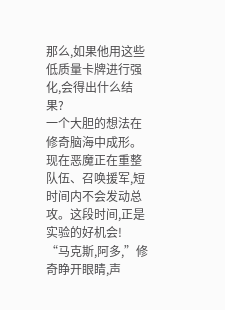那么,如果他用这些低质量卡牌进行强化,会得出什么结果?
一个大胆的想法在修奇脑海中成形。
现在恶魔正在重整队伍、召唤援军,短时间内不会发动总攻。这段时间,正是实验的好机会!
“马克斯,阿多,”修奇睁开眼睛,声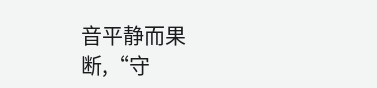音平静而果断,“守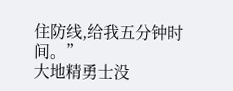住防线,给我五分钟时间。”
大地精勇士没